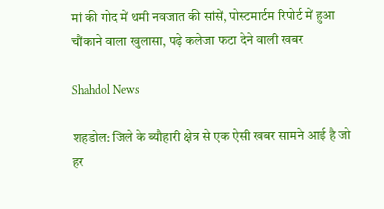मां की गोद में थमी नवजात की सांसें, पोस्टमार्टम रिपोर्ट में हुआ चौंकाने वाला खुलासा, पढ़े कलेजा फटा देने वाली खबर

Shahdol News

शहडोल: जिले के ब्यौहारी क्षेत्र से एक ऐसी खबर सामने आई है जो हर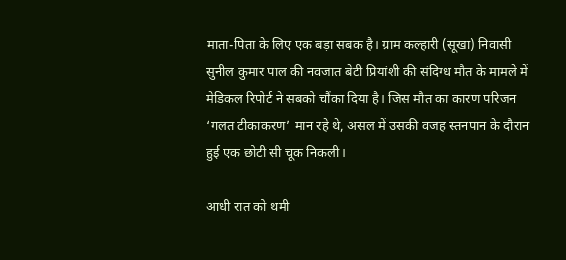माता-पिता के लिए एक बड़ा सबक है। ग्राम कल्हारी (सूखा) निवासी सुनील कुमार पाल की नवजात बेटी प्रियांशी की संदिग्ध मौत के मामले में मेडिकल रिपोर्ट ने सबको चौंका दिया है। जिस मौत का कारण परिजन ‘गलत टीकाकरण’ मान रहे थे, असल में उसकी वजह स्तनपान के दौरान हुई एक छोटी सी चूक निकली।

आधी रात को थमी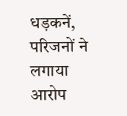धड़कनें, परिजनों ने लगाया आरोप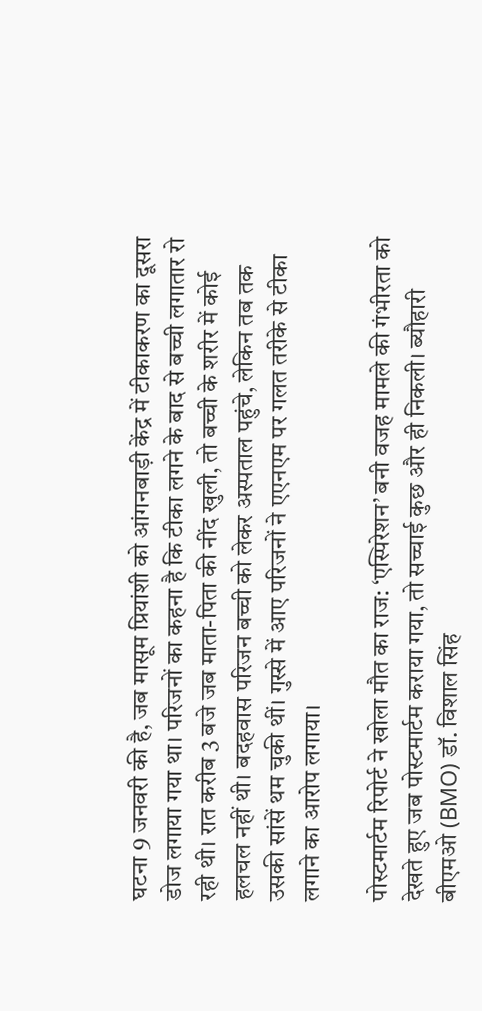घटना 9 जनवरी की है, जब मासूम प्रियांशी को आंगनबाड़ी केंद्र में टीकाकरण का दूसरा डोज लगाया गया था। परिजनों का कहना है कि टीका लगने के बाद से बच्ची लगातार रो रही थी। रात करीब 3 बजे जब माता-पिता की नींद खुली, तो बच्ची के शरीर में कोई हलचल नहीं थी। बदहवास परिजन बच्ची को लेकर अस्पताल पहुंचे, लेकिन तब तक उसकी सांसें थम चुकी थीं। गुस्से में आए परिजनों ने एएनएम पर गलत तरीके से टीका लगाने का आरोप लगाया।

पोस्टमार्टम रिपोर्ट ने खोला मौत का राज: ‘एस्पिरेशन’ बनी वजह मामले की गंभीरता को देखते हुए जब पोस्टमार्टम कराया गया, तो सच्चाई कुछ और ही निकली। ब्यौहारी बीएमओ (BMO) डॉ. विशाल सिंह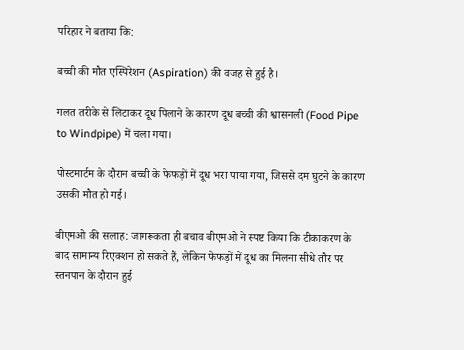परिहार ने बताया कि:

बच्ची की मौत एस्पिरेशन (Aspiration) की वजह से हुई है।

गलत तरीके से लिटाकर दूध पिलाने के कारण दूध बच्ची की श्वासनली (Food Pipe to Windpipe) में चला गया।

पोस्टमार्टम के दौरान बच्ची के फेफड़ों में दूध भरा पाया गया, जिससे दम घुटने के कारण उसकी मौत हो गई।

बीएमओ की सलाह: जागरूकता ही बचाव बीएमओ ने स्पष्ट किया कि टीकाकरण के बाद सामान्य रिएक्शन हो सकते हैं, लेकिन फेफड़ों में दूध का मिलना सीधे तौर पर स्तनपान के दौरान हुई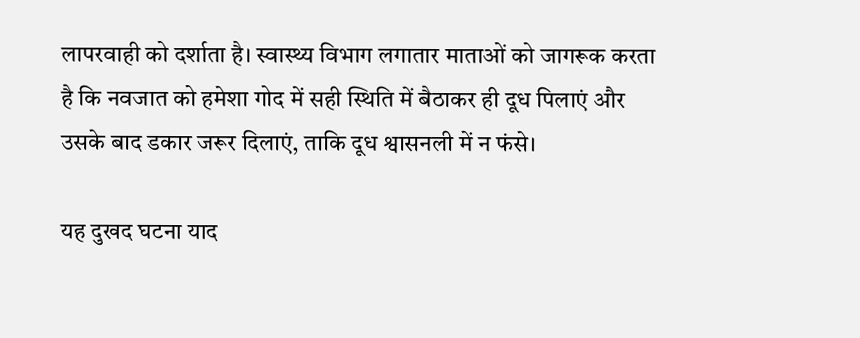लापरवाही को दर्शाता है। स्वास्थ्य विभाग लगातार माताओं को जागरूक करता है कि नवजात को हमेशा गोद में सही स्थिति में बैठाकर ही दूध पिलाएं और उसके बाद डकार जरूर दिलाएं, ताकि दूध श्वासनली में न फंसे।

यह दुखद घटना याद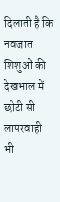दिलाती है कि नवजात शिशुओं की देखभाल में छोटी सी लापरवाही भी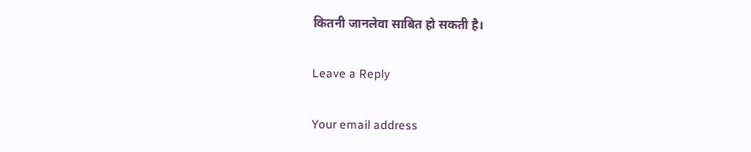कितनी जानलेवा साबित हो सकती है।

Leave a Reply

Your email address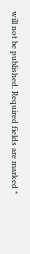will not be published. Required fields are marked *